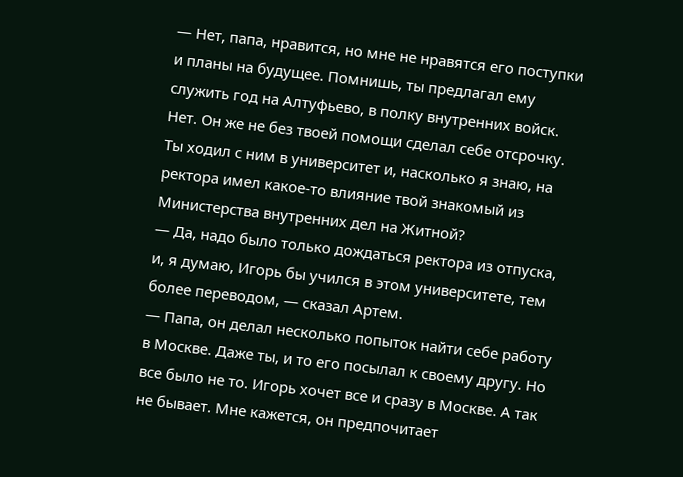— Нет, папа, нравится, но мне не нравятся его поступки и планы на будущее. Помнишь, ты предлагал ему служить год на Алтуфьево, в полку внутренних войск. Нет. Он же не без твоей помощи сделал себе отсрочку. Ты ходил с ним в университет и, насколько я знаю, на ректора имел какое-то влияние твой знакомый из Министерства внутренних дел на Житной?
— Да, надо было только дождаться ректора из отпуска, и, я думаю, Игорь бы учился в этом университете, тем более переводом, — сказал Артем.
— Папа, он делал несколько попыток найти себе работу в Москве. Даже ты, и то его посылал к своему другу. Но все было не то. Игорь хочет все и сразу в Москве. А так не бывает. Мне кажется, он предпочитает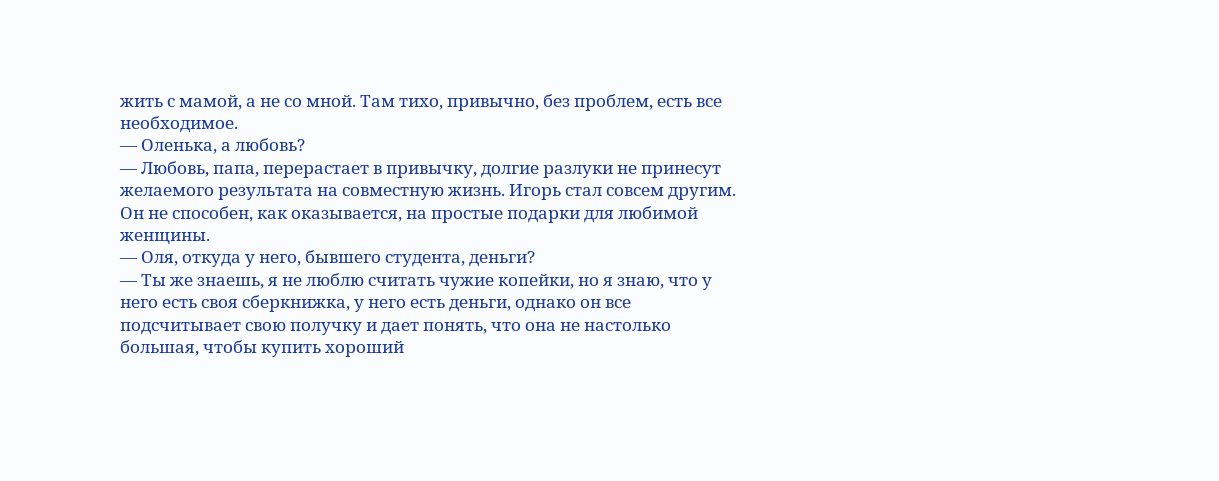жить с мамой, а не со мной. Там тихо, привычно, без проблем, есть все необходимое.
— Оленька, а любовь?
— Любовь, папа, перерастает в привычку, долгие разлуки не принесут желаемого результата на совместную жизнь. Игорь стал совсем другим. Он не способен, как оказывается, на простые подарки для любимой женщины.
— Оля, откуда у него, бывшего студента, деньги?
— Ты же знаешь, я не люблю считать чужие копейки, но я знаю, что у него есть своя сберкнижка, у него есть деньги, однако он все подсчитывает свою получку и дает понять, что она не настолько большая, чтобы купить хороший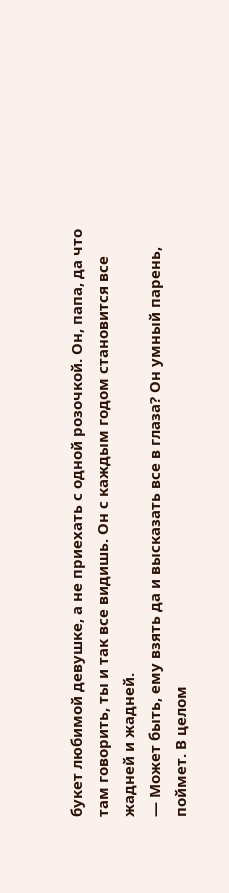букет любимой девушке, а не приехать с одной розочкой. Он, папа, да что там говорить, ты и так все видишь. Он с каждым годом становится все жадней и жадней.
— Может быть, ему взять да и высказать все в глаза? Он умный парень, поймет. В целом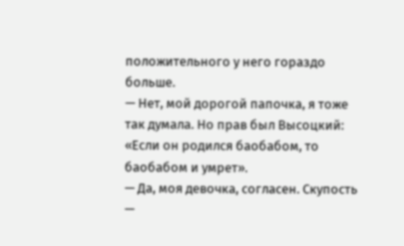положительного у него гораздо больше.
— Нет, мой дорогой папочка, я тоже так думала. Но прав был Высоцкий: «Если он родился баобабом, то баобабом и умрет».
— Да, моя девочка, согласен. Скупость —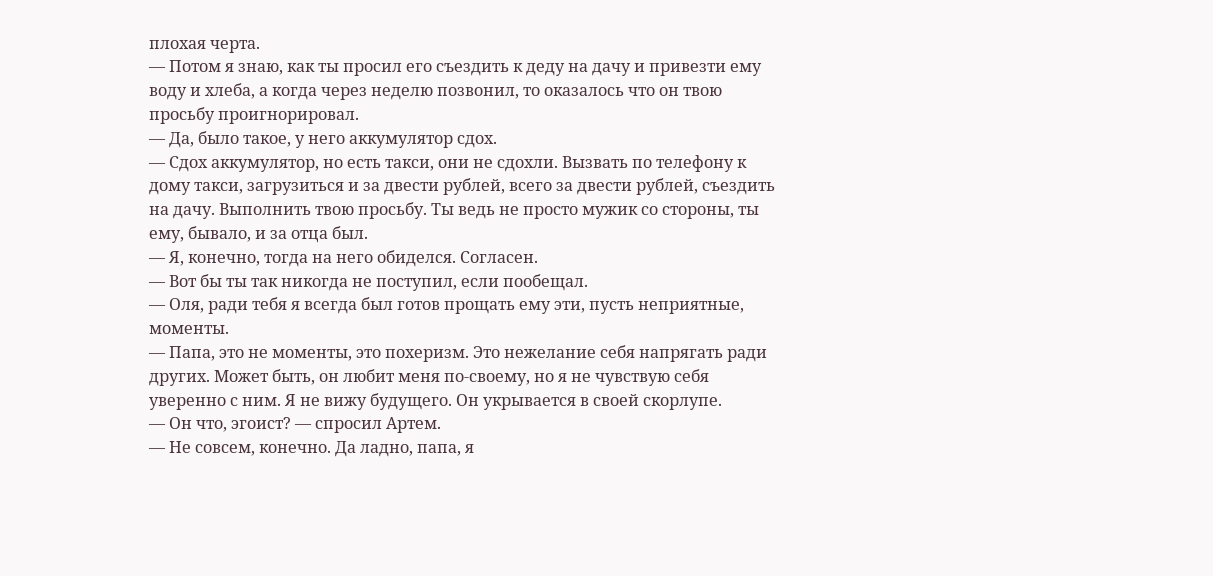плохая черта.
— Потом я знаю, как ты просил его съездить к деду на дачу и привезти ему воду и хлеба, а когда через неделю позвонил, то оказалось что он твою просьбу проигнорировал.
— Да, было такое, у него аккумулятор сдох.
— Сдох аккумулятор, но есть такси, они не сдохли. Вызвать по телефону к дому такси, загрузиться и за двести рублей, всего за двести рублей, съездить на дачу. Выполнить твою просьбу. Ты ведь не просто мужик со стороны, ты ему, бывало, и за отца был.
— Я, конечно, тогда на него обиделся. Согласен.
— Вот бы ты так никогда не поступил, если пообещал.
— Оля, ради тебя я всегда был готов прощать ему эти, пусть неприятные, моменты.
— Папа, это не моменты, это похеризм. Это нежелание себя напрягать ради других. Может быть, он любит меня по-своему, но я не чувствую себя уверенно с ним. Я не вижу будущего. Он укрывается в своей скорлупе.
— Он что, эгоист? — спросил Артем.
— Не совсем, конечно. Да ладно, папа, я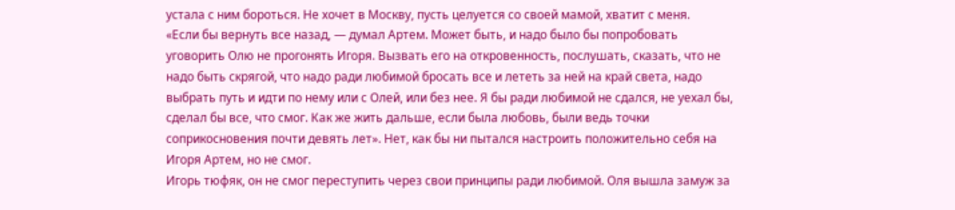устала с ним бороться. Не хочет в Москву, пусть целуется со своей мамой, хватит с меня.
«Если бы вернуть все назад, — думал Артем. Может быть, и надо было бы попробовать уговорить Олю не прогонять Игоря. Вызвать его на откровенность, послушать, сказать, что не надо быть скрягой, что надо ради любимой бросать все и лететь за ней на край света, надо выбрать путь и идти по нему или с Олей, или без нее. Я бы ради любимой не сдался, не уехал бы, сделал бы все, что смог. Как же жить дальше, если была любовь, были ведь точки соприкосновения почти девять лет». Нет, как бы ни пытался настроить положительно себя на Игоря Артем, но не смог.
Игорь тюфяк, он не смог переступить через свои принципы ради любимой. Оля вышла замуж за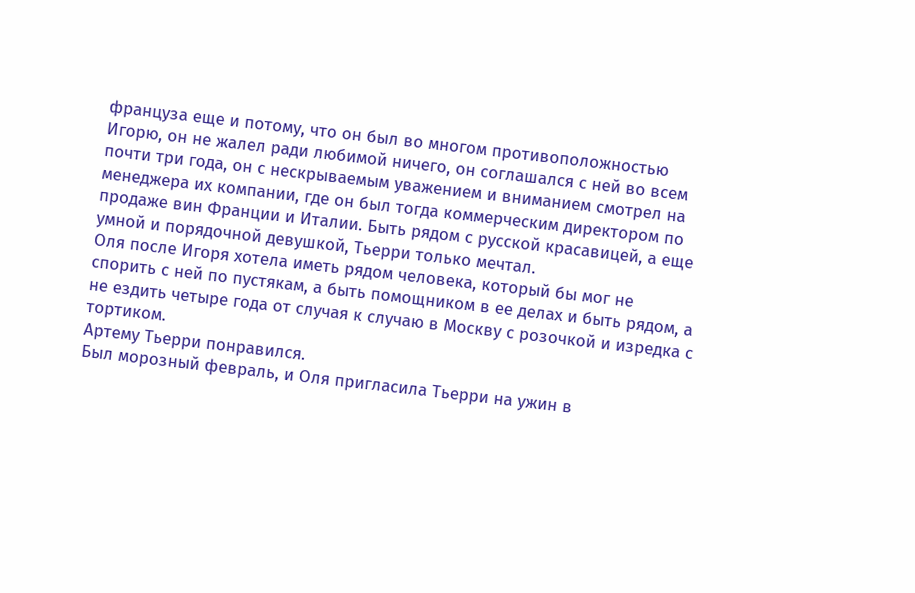француза еще и потому, что он был во многом противоположностью Игорю, он не жалел ради любимой ничего, он соглашался с ней во всем почти три года, он с нескрываемым уважением и вниманием смотрел на менеджера их компании, где он был тогда коммерческим директором по продаже вин Франции и Италии. Быть рядом с русской красавицей, а еще умной и порядочной девушкой, Тьерри только мечтал.
Оля после Игоря хотела иметь рядом человека, который бы мог не спорить с ней по пустякам, а быть помощником в ее делах и быть рядом, а не ездить четыре года от случая к случаю в Москву с розочкой и изредка с тортиком.
Артему Тьерри понравился.
Был морозный февраль, и Оля пригласила Тьерри на ужин в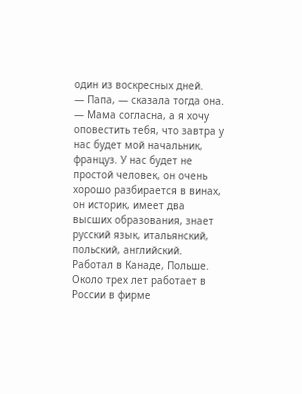один из воскресных дней.
— Папа, — сказала тогда она. — Мама согласна, а я хочу оповестить тебя, что завтра у нас будет мой начальник, француз. У нас будет не простой человек, он очень хорошо разбирается в винах, он историк, имеет два высших образования, знает русский язык, итальянский, польский, английский. Работал в Канаде, Польше. Около трех лет работает в России в фирме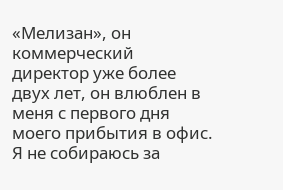«Мелизан», он коммерческий директор уже более двух лет, он влюблен в меня с первого дня моего прибытия в офис. Я не собираюсь за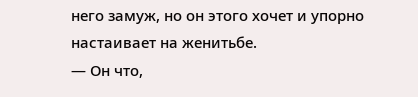него замуж, но он этого хочет и упорно настаивает на женитьбе.
— Он что,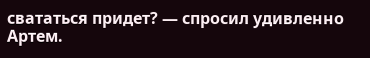свататься придет? — спросил удивленно Артем.